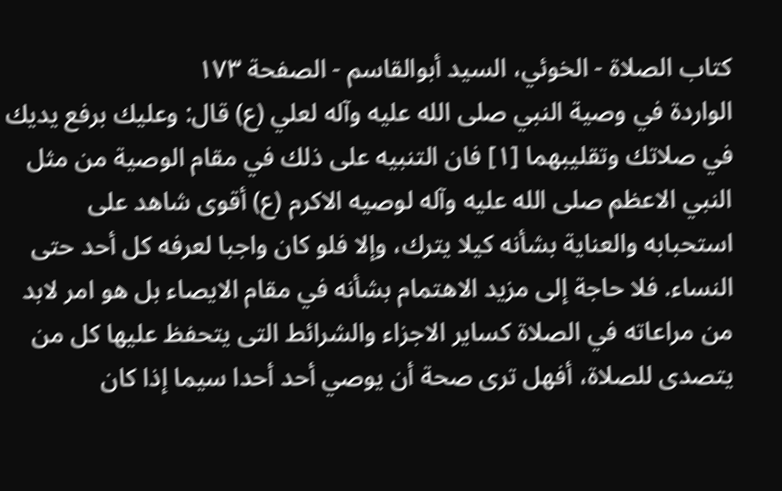كتاب الصلاة - الخوئي، السيد أبوالقاسم - الصفحة ١٧٣
الواردة في وصية النبي صلى الله عليه وآله لعلي (ع) قال: وعليك برفع يديك في صلاتك وتقليبهما [١] فان التنبيه على ذلك في مقام الوصية من مثل النبي الاعظم صلى الله عليه وآله لوصيه الاكرم (ع) أقوى شاهد على استحبابه والعناية بشأنه كيلا يترك، وإلا فلو كان واجبا لعرفه كل أحد حتى النساء. فلا حاجة إلى مزيد الاهتمام بشأنه في مقام الايصاء بل هو امر لابد من مراعاته في الصلاة كساير الاجزاء والشرائط التى يتحفظ عليها كل من يتصدى للصلاة، أفهل ترى صحة أن يوصي أحد أحدا سيما إذا كان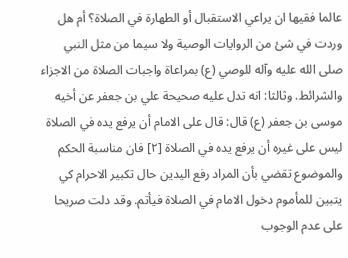عالما فقيها ان يراعي الاستقبال أو الطهارة في الصلاة؟ أم هل وردت في شئ من الروايات الوصية ولا سيما من مثل النبي صلى الله عليه وآله للوصي (ع) بمراعاة واجبات الصلاة من الاجزاء والشرائط. وثالثا: انه تدل عليه صحيحة علي بن جعفر عن أخيه موسى بن جعفر (ع) قال: قال على الامام أن يرفع يده في الصلاة ليس على غيره أن يرفع يده في الصلاة [٢] فان مناسبة الحكم والموضوع تقضي بأن المراد رفع اليدين حال تكبير الاحرام كي يتبين للمأموم دخول الامام في الصلاة فيأتم. وقد دلت صريحا على عدم الوجوب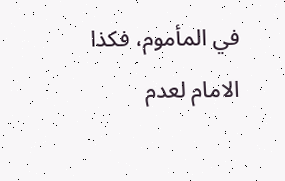في المأموم، فكذا الامام لعدم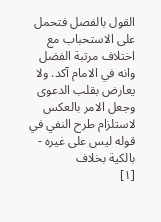القول بالفصل فتحمل على الاستحباب مع اختلاف مرتبة الفضل وانه في الامام آكد. ولا يعارض بقلب الدعوى وجعل الامر بالعكس لاستلزام طرح النفي في قوله ليس على غيره - بالكية بخلاف
[١]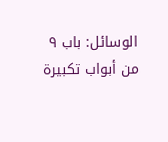الوسائل: باب ٩ من أبواب تكبيرة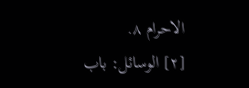الاحرام ٨.
[٢] الوسائل: باب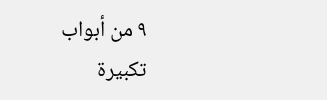٩ من أبواب تكبيرة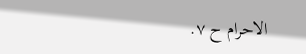الاحرام ح ٧.